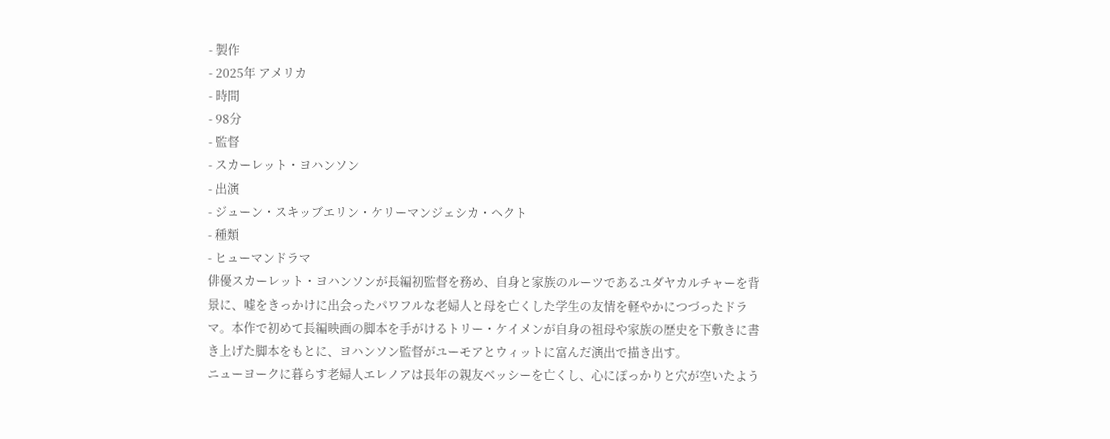- 製作
- 2025年 アメリカ
- 時間
- 98分
- 監督
- スカーレット・ヨハンソン
- 出演
- ジューン・スキッブエリン・ケリーマンジェシカ・ヘクト
- 種類
- ヒューマンドラマ
俳優スカーレット・ヨハンソンが長編初監督を務め、自身と家族のルーツであるユダヤカルチャーを背景に、嘘をきっかけに出会ったパワフルな老婦人と母を亡くした学生の友情を軽やかにつづったドラマ。本作で初めて長編映画の脚本を手がけるトリー・ケイメンが自身の祖母や家族の歴史を下敷きに書き上げた脚本をもとに、ヨハンソン監督がユーモアとウィットに富んだ演出で描き出す。
ニューヨークに暮らす老婦人エレノアは長年の親友ベッシーを亡くし、心にぽっかりと穴が空いたよう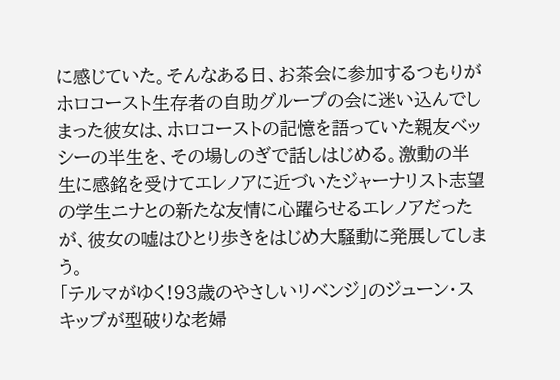に感じていた。そんなある日、お茶会に参加するつもりがホロコースト生存者の自助グループの会に迷い込んでしまった彼女は、ホロコーストの記憶を語っていた親友ベッシーの半生を、その場しのぎで話しはじめる。激動の半生に感銘を受けてエレノアに近づいたジャーナリスト志望の学生ニナとの新たな友情に心躍らせるエレノアだったが、彼女の嘘はひとり歩きをはじめ大騒動に発展してしまう。
「テルマがゆく!93歳のやさしいリベンジ」のジューン・スキッブが型破りな老婦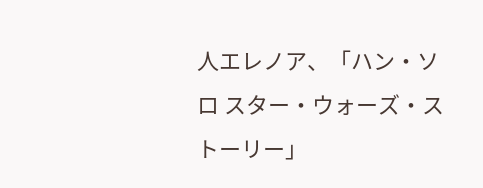人エレノア、「ハン・ソロ スター・ウォーズ・ストーリー」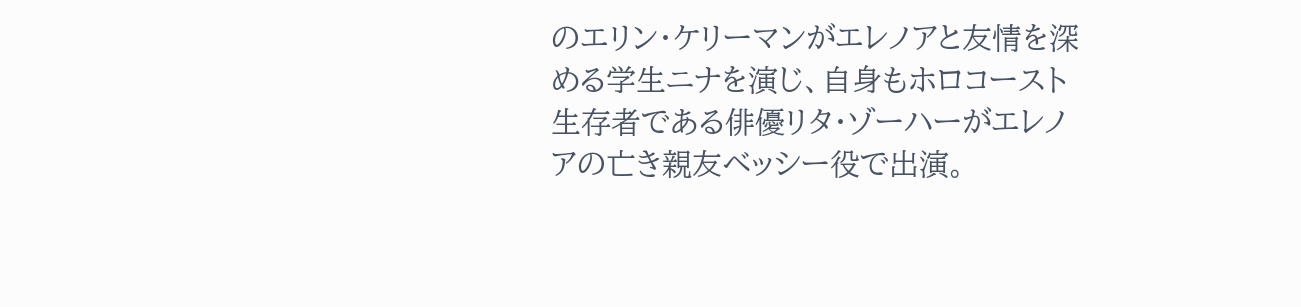のエリン・ケリーマンがエレノアと友情を深める学生ニナを演じ、自身もホロコースト生存者である俳優リタ・ゾーハーがエレノアの亡き親友ベッシー役で出演。